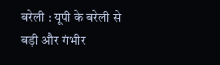बरेली : यूपी के बरेली से बड़ी और गंभीर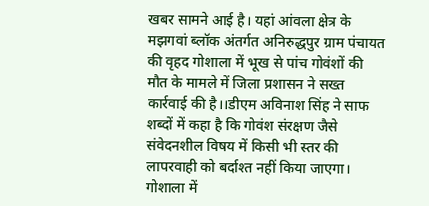खबर सामने आई है। यहां आंवला क्षेत्र के मझगवां ब्लॉक अंतर्गत अनिरुद्धपुर ग्राम पंचायत की वृहद गोशाला में भूख से पांच गोवंशों की मौत के मामले में जिला प्रशासन ने सख्त कार्रवाई की है।।डीएम अविनाश सिंह ने साफ शब्दों में कहा है कि गोवंश संरक्षण जैसे संवेदनशील विषय में किसी भी स्तर की लापरवाही को बर्दाश्त नहीं किया जाएगा।
गोशाला में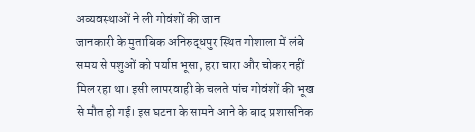अव्यवस्थाओं ने ली गोवंशों की जान
जानकारी के मुताबिक अनिरुद्धपुर स्थित गोशाला में लंबे समय से पशुओं को पर्याप्त भूसा, हरा चारा और चोकर नहीं मिल रहा था। इसी लापरवाही के चलते पांच गोवंशों की भूख से मौत हो गई। इस घटना के सामने आने के बाद प्रशासनिक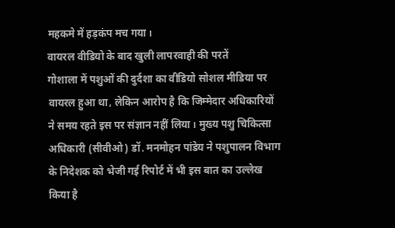महकमे में हड़कंप मच गया।
वायरल वीडियो के बाद खुली लापरवाही की परतें
गोशाला में पशुओं की दुर्दशा का वीडियो सोशल मीडिया पर वायरल हुआ था, लेकिन आरोप है कि जिम्मेदार अधिकारियों ने समय रहते इस पर संज्ञान नहीं लिया। मुख्य पशु चिकित्सा अधिकारी (सीवीओ) डॉ. मनमोहन पांडेय ने पशुपालन विभाग के निदेशक को भेजी गई रिपोर्ट में भी इस बात का उल्लेख किया है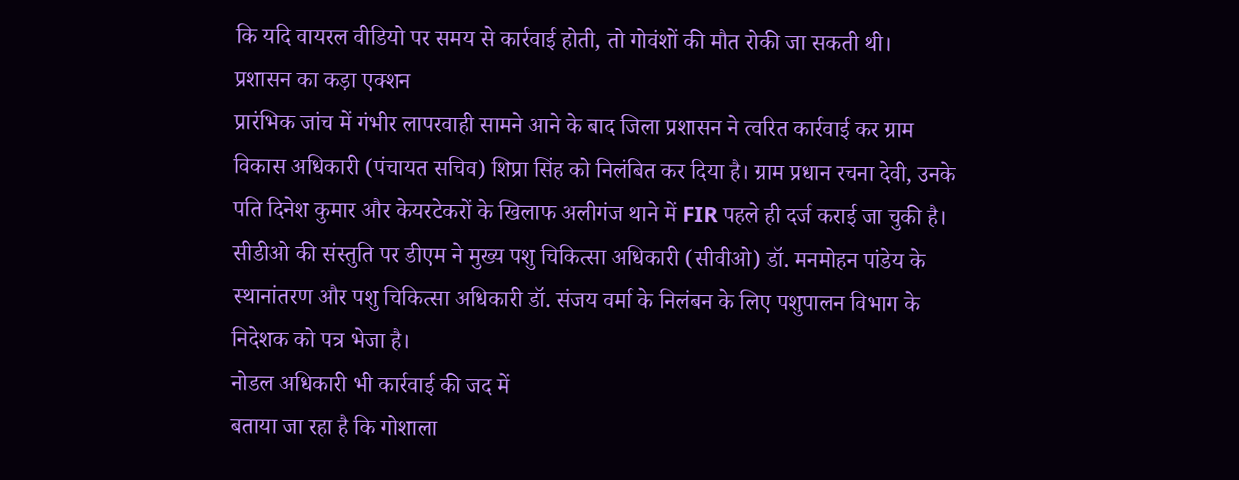कि यदि वायरल वीडियो पर समय से कार्रवाई होती, तो गोवंशों की मौत रोकी जा सकती थी।
प्रशासन का कड़ा एक्शन
प्रारंभिक जांच में गंभीर लापरवाही सामने आने के बाद जिला प्रशासन ने त्वरित कार्रवाई कर ग्राम विकास अधिकारी (पंचायत सचिव) शिप्रा सिंह को निलंबित कर दिया है। ग्राम प्रधान रचना देवी, उनके पति दिनेश कुमार और केयरटेकरों के खिलाफ अलीगंज थाने में FIR पहले ही दर्ज कराई जा चुकी है। सीडीओ की संस्तुति पर डीएम ने मुख्य पशु चिकित्सा अधिकारी (सीवीओ) डॉ. मनमोहन पांडेय के स्थानांतरण और पशु चिकित्सा अधिकारी डॉ. संजय वर्मा के निलंबन के लिए पशुपालन विभाग के निदेशक को पत्र भेजा है।
नोडल अधिकारी भी कार्रवाई की जद में
बताया जा रहा है कि गोशाला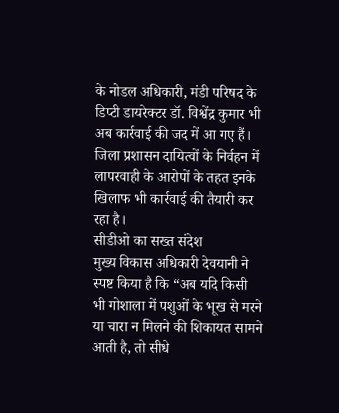के नोडल अधिकारी, मंडी परिषद के डिप्टी डायरेक्टर डॉ. विश्वेंद्र कुमार भी अब कार्रवाई की जद में आ गए हैं। जिला प्रशासन दायित्वों के निर्वहन में लापरवाही के आरोपों के तहत इनके खिलाफ भी कार्रवाई की तैयारी कर रहा है।
सीडीओ का सख्त संदेश
मुख्य विकास अधिकारी देवयानी ने स्पष्ट किया है कि “अब यदि किसी भी गोशाला में पशुओं के भूख से मरने या चारा न मिलने की शिकायत सामने आती है, तो सीधे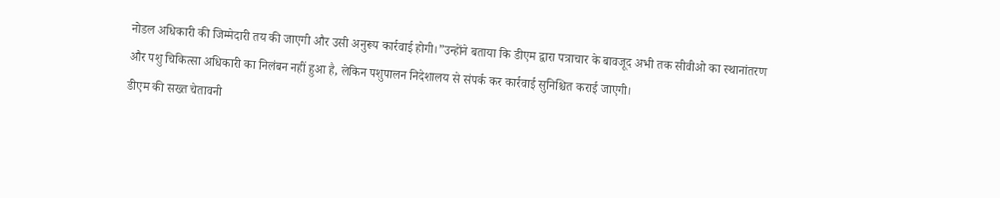नोडल अधिकारी की जिम्मेदारी तय की जाएगी और उसी अनुरूप कार्रवाई होगी।”उन्होंने बताया कि डीएम द्वारा पत्राचार के बावजूद अभी तक सीवीओ का स्थानांतरण और पशु चिकित्सा अधिकारी का निलंबन नहीं हुआ है, लेकिन पशुपालन निदेशालय से संपर्क कर कार्रवाई सुनिश्चित कराई जाएगी।
डीएम की सख्त चेतावनी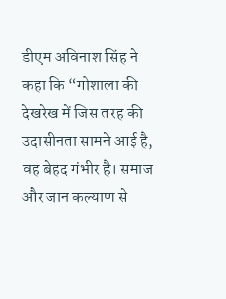डीएम अविनाश सिंह ने कहा कि “गोशाला की देखरेख में जिस तरह की उदासीनता सामने आई है, वह बेहद गंभीर है। समाज और जान कल्याण से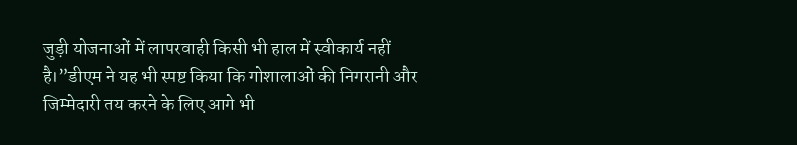जुड़ी योजनाओं में लापरवाही किसी भी हाल में स्वीकार्य नहीं है।”डीएम ने यह भी स्पष्ट किया कि गोशालाओं की निगरानी और जिम्मेदारी तय करने के लिए आगे भी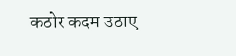कठोर कदम उठाए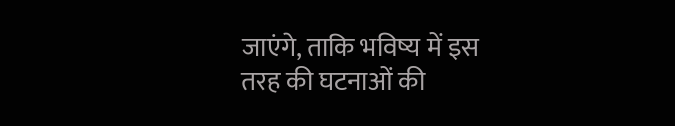जाएंगे, ताकि भविष्य में इस तरह की घटनाओं की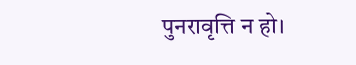पुनरावृत्ति न हो।